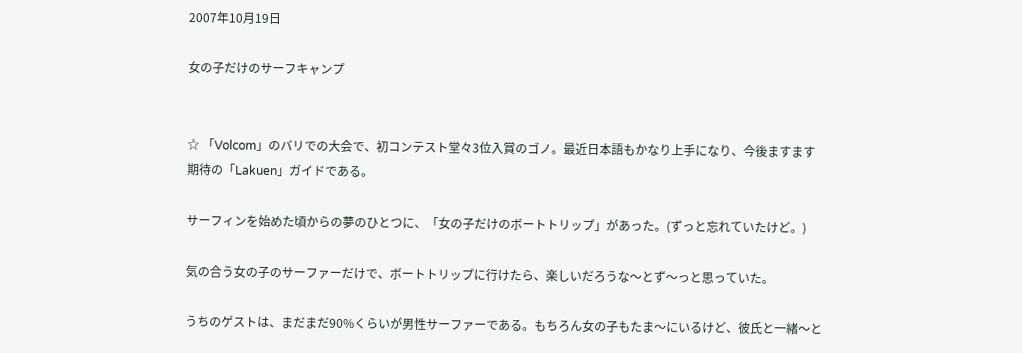2007年10月19日

女の子だけのサーフキャンプ


☆ 「Volcom」のバリでの大会で、初コンテスト堂々3位入賞のゴノ。最近日本語もかなり上手になり、今後ますます期待の「Lakuen」ガイドである。

サーフィンを始めた頃からの夢のひとつに、「女の子だけのボートトリップ」があった。(ずっと忘れていたけど。)

気の合う女の子のサーファーだけで、ボートトリップに行けたら、楽しいだろうな〜とず〜っと思っていた。

うちのゲストは、まだまだ90%くらいが男性サーファーである。もちろん女の子もたま〜にいるけど、彼氏と一緒〜と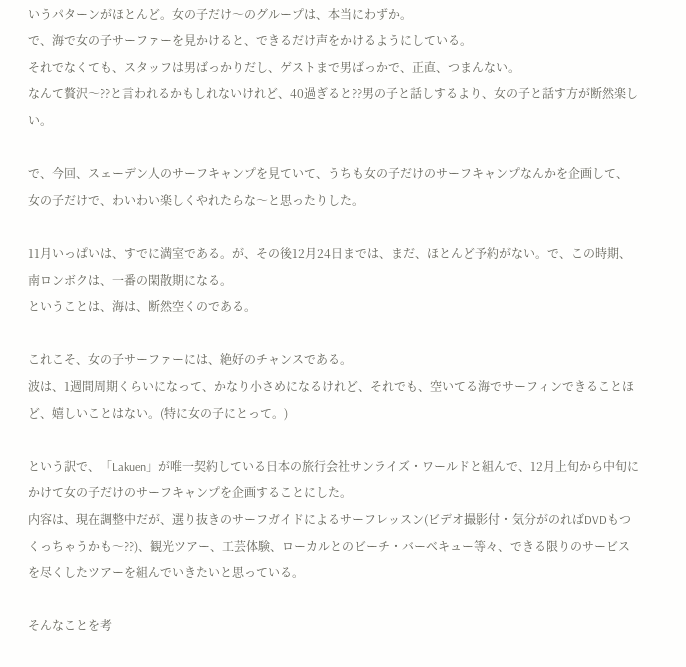いうパターンがほとんど。女の子だけ〜のグループは、本当にわずか。
で、海で女の子サーファーを見かけると、できるだけ声をかけるようにしている。
それでなくても、スタッフは男ばっかりだし、ゲストまで男ばっかで、正直、つまんない。
なんて贅沢〜??と言われるかもしれないけれど、40過ぎると??男の子と話しするより、女の子と話す方が断然楽しい。

で、今回、スェーデン人のサーフキャンプを見ていて、うちも女の子だけのサーフキャンプなんかを企画して、女の子だけで、わいわい楽しくやれたらな〜と思ったりした。

11月いっぱいは、すでに満室である。が、その後12月24日までは、まだ、ほとんど予約がない。で、この時期、南ロンボクは、一番の閑散期になる。
ということは、海は、断然空くのである。

これこそ、女の子サーファーには、絶好のチャンスである。
波は、1週間周期くらいになって、かなり小さめになるけれど、それでも、空いてる海でサーフィンできることほど、嬉しいことはない。(特に女の子にとって。)

という訳で、「Lakuen」が唯一契約している日本の旅行会社サンライズ・ワールドと組んで、12月上旬から中旬にかけて女の子だけのサーフキャンプを企画することにした。
内容は、現在調整中だが、選り抜きのサーフガイドによるサーフレッスン(ビデオ撮影付・気分がのればDVDもつくっちゃうかも〜??)、観光ツアー、工芸体験、ローカルとのビーチ・バーベキュー等々、できる限りのサービスを尽くしたツアーを組んでいきたいと思っている。

そんなことを考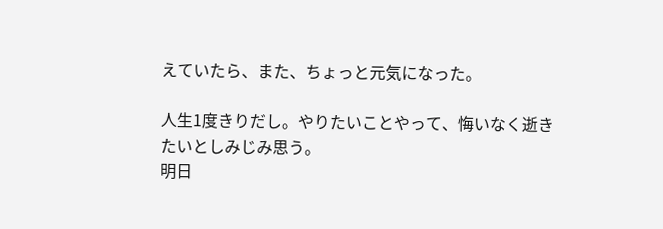えていたら、また、ちょっと元気になった。

人生1度きりだし。やりたいことやって、悔いなく逝きたいとしみじみ思う。
明日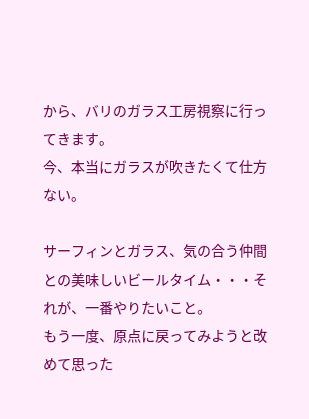から、バリのガラス工房視察に行ってきます。
今、本当にガラスが吹きたくて仕方ない。

サーフィンとガラス、気の合う仲間との美味しいビールタイム・・・それが、一番やりたいこと。
もう一度、原点に戻ってみようと改めて思った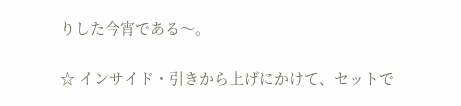りした今宵である〜。

☆ インサイド・引きから上げにかけて、セットで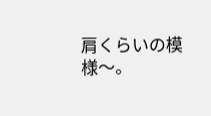肩くらいの模様〜。